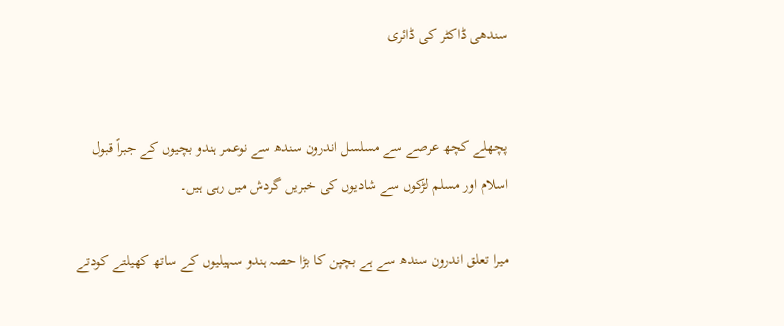سندھی ڈاکٹر کی ڈائری


پچھلے کچھ عرصے سے مسلسل اندرون سندھ سے نوعمر ہندو بچیوں کے جبراً قبول اسلام اور مسلم لڑکوں سے شادیوں کی خبریں گردش میں رہی ہیں۔

میرا تعلق اندرون سندھ سے ہے بچپن کا بڑا حصہ ہندو سہیلیوں کے ساتھ کھیلتے کودتے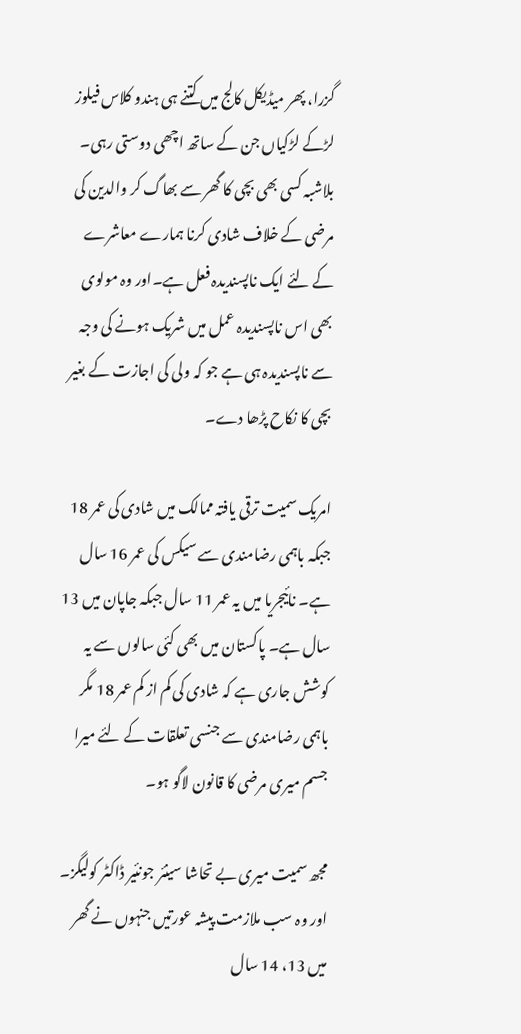گزرا، پھر میڈیکل کالج میں کتنے ہی ہندو کلاس فیلوز لڑکے لڑکیاں جن کے ساتھ اچھی دوستی رہی۔ بلاشبہ کسی بھی بچی کا گھر سے بھاگ کر والدین کی مرضی کے خلاف شادی کرنا ہمارے معاشرے کے لئے ایک ناپسندیدہ فعل ہے۔اور وہ مولوی بھی اس ناپسندیدہ عمل میں شریک ہونے کی وجہ سے ناپسندیدہ ہی ہے جو کہ ولی کی اجازت کے بغیر بچی کا نکاح پڑھا دے۔

امریک سمیت ترقی یافتہ ممالک میں شادی کی عمر 18 جبکہ باہمی رضامندی سے سیکس کی عمر 16 سال ہے۔ نائیجریا میں یہ عمر 11 سال جبکہ جاپان میں 13 سال ہے۔ پاکستان میں بھی کئی سالوں سے یہ کوشش جاری ہے کہ شادی کی کم از کم عمر 18 مگر باہمی رضامندی سے جنسی تعلقات کے لئے میرا جسم میری مرضی کا قانون لاگو ہو۔

مجھ سمیت میری بے تحاشا سینئر جونئیر ڈاکٹر کولیگز۔ اور وہ سب ملازمت پیشہ عورتیں جنہوں نے گھر میں 13، 14 سال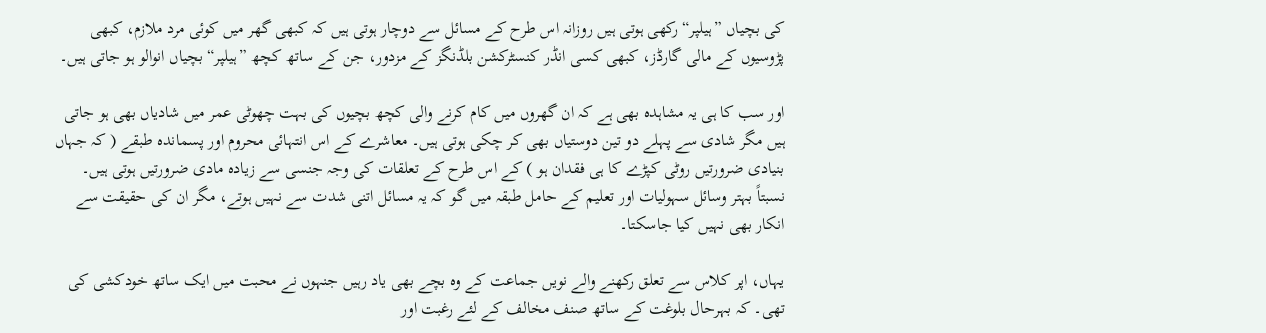کی بچیاں ”ہیلپر“ رکھی ہوتی ہیں روزانہ اس طرح کے مسائل سے دوچار ہوتی ہیں کہ کبھی گھر میں کوئی مرد ملازم، کبھی پڑوسیوں کے مالی گارڈز، کبھی کسی انڈر کنسٹرکشن بلڈنگز کے مزدور، جن کے ساتھ کچھ ”ہیلپر“ بچیاں انوالو ہو جاتی ہیں۔

اور سب کا ہی یہ مشاہدہ بھی ہے کہ ان گھروں میں کام کرنے والی کچھ بچیوں کی بہت چھوٹی عمر میں شادیاں بھی ہو جاتی ہیں مگر شادی سے پہلے دو تین دوستیاں بھی کر چکی ہوتی ہیں۔ معاشرے کے اس انتہائی محروم اور پسماندہ طبقے ( کہ جہاں بنیادی ضرورتیں روٹی کپڑے کا ہی فقدان ہو ) کے اس طرح کے تعلقات کی وجہ جنسی سے زیادہ مادی ضرورتیں ہوتی ہیں۔ نسبتاً بہتر وسائل سہولیات اور تعلیم کے حامل طبقہ میں گو کہ یہ مسائل اتنی شدت سے نہیں ہوتے، مگر ان کی حقیقت سے انکار بھی نہیں کیا جاسکتا۔

یہاں، اپر کلاس سے تعلق رکھنے والے نویں جماعت کے وہ بچے بھی یاد رہیں جنہوں نے محبت میں ایک ساتھ خودکشی کی تھی۔ کہ بہرحال بلوغت کے ساتھ صنف مخالف کے لئے رغبت اور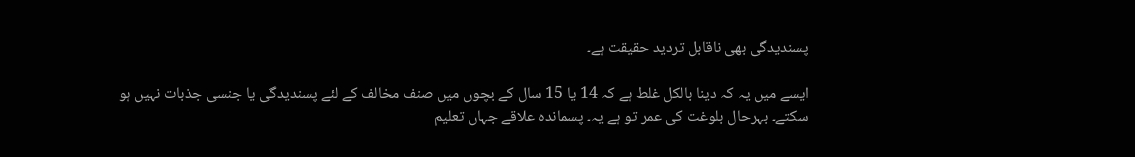پسندیدگی بھی ناقابل تردید حقیقت ہے۔

ایسے میں یہ کہ دینا بالکل غلط ہے کہ 14 یا 15 سال کے بچوں میں صنف مخالف کے لئے پسندیدگی یا جنسی جذبات نہیں ہو سکتے۔ بہرحال بلوغت کی عمر تو ہے یہ۔ پسماندہ علاقے جہاں تعلیم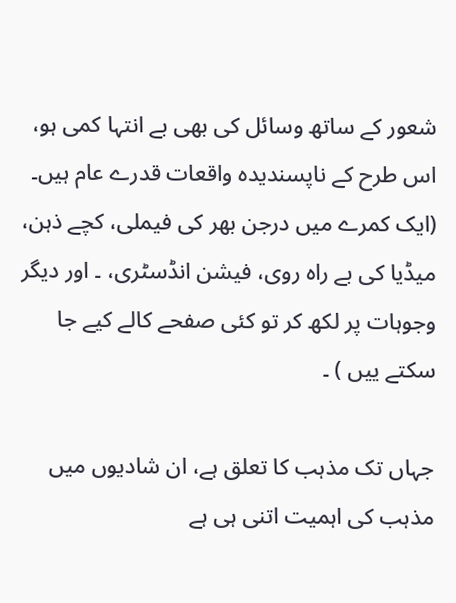شعور کے ساتھ وسائل کی بھی بے انتہا کمی ہو، اس طرح کے ناپسندیدہ واقعات قدرے عام ہیں۔ (ایک کمرے میں درجن بھر کی فیملی، کچے ذہن، میڈیا کی بے راہ روی، فیشن انڈسٹری، ۔ اور دیگر وجوہات پر لکھ کر تو کئی صفحے کالے کیے جا سکتے ییں ) ۔

جہاں تک مذہب کا تعلق ہے، ان شادیوں میں مذہب کی اہمیت اتنی ہی ہے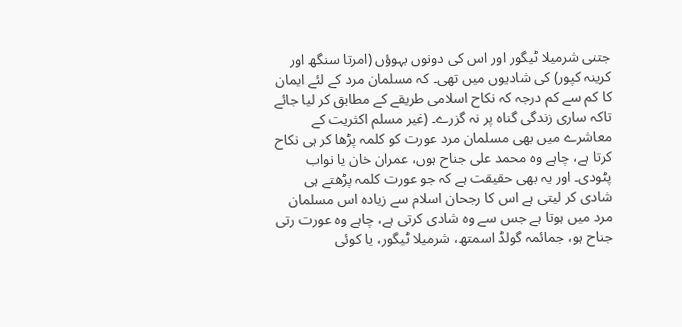جتنی شرمیلا ٹیگور اور اس کی دونوں بہوؤں (امرتا سنگھ اور کرینہ کپور) کی شادیوں میں تھی۔ کہ مسلمان مرد کے لئے ایمان کا کم سے کم درجہ کہ نکاح اسلامی طریقے کے مطابق کر لیا جائے تاکہ ساری زندگی گناہ پر نہ گزرے۔ (غیر مسلم اکثریت کے معاشرے میں بھی مسلمان مرد عورت کو کلمہ پڑھا کر ہی نکاح کرتا ہے، چاہے وہ محمد علی جناح ہوں، عمران خان یا نواب پٹودی۔ اور یہ بھی حقیقت ہے کہ جو عورت کلمہ پڑھتے ہی شادی کر لیتی ہے اس کا رجحان اسلام سے زیادہ اس مسلمان مرد میں ہوتا ہے جس سے وہ شادی کرتی ہے، چاہے وہ عورت رتی جناح ہو، جمائمہ گولڈ اسمتھ، شرمیلا ٹیگور، یا کوئی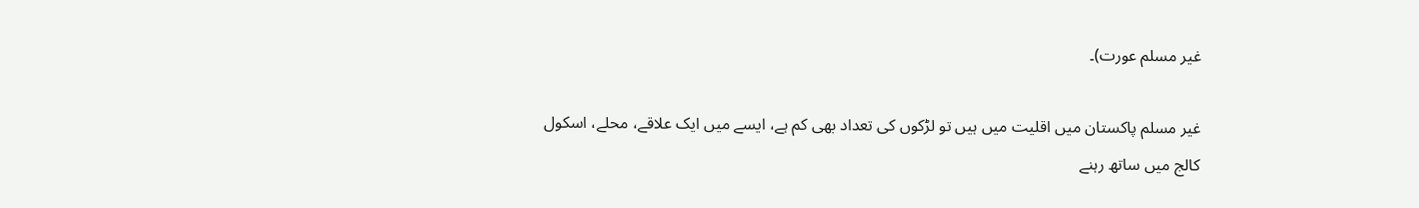غیر مسلم عورت)۔

غیر مسلم پاکستان میں اقلیت میں ہیں تو لڑکوں کی تعداد بھی کم ہے، ایسے میں ایک علاقے، محلے، اسکول کالج میں ساتھ رہنے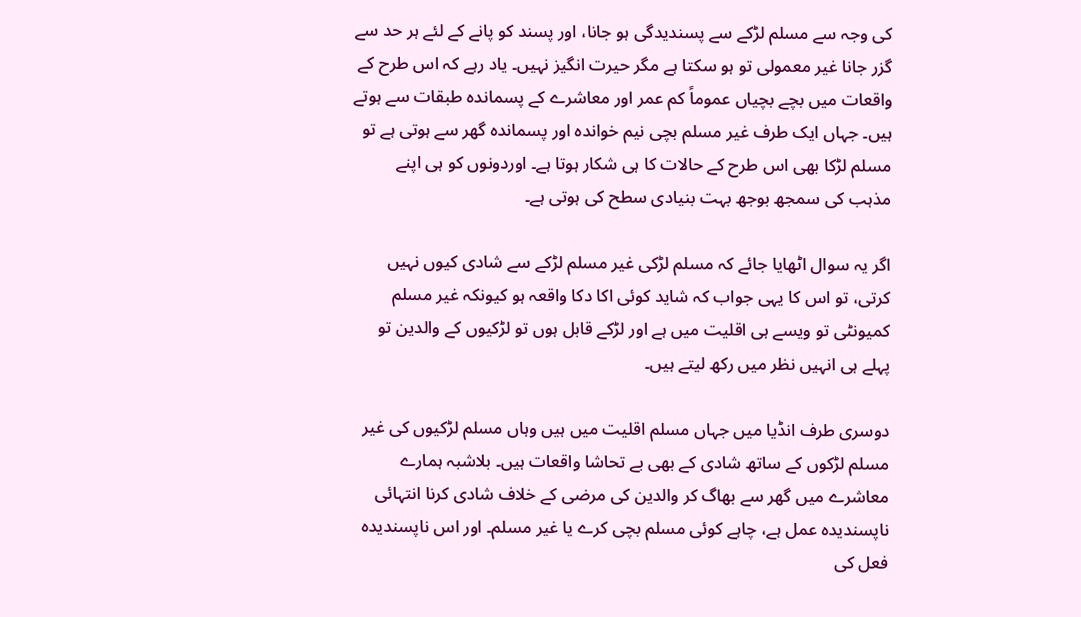کی وجہ سے مسلم لڑکے سے پسندیدگی ہو جانا، اور پسند کو پانے کے لئے ہر حد سے گزر جانا غیر معمولی تو ہو سکتا ہے مگر حیرت انگیز نہیں۔ یاد رہے کہ اس طرح کے واقعات میں بچے بچیاں عموماً کم عمر اور معاشرے کے پسماندہ طبقات سے ہوتے ہیں۔ جہاں ایک طرف غیر مسلم بچی نیم خواندہ اور پسماندہ گھر سے ہوتی ہے تو مسلم لڑکا بھی اس طرح کے حالات کا ہی شکار ہوتا ہے۔ اوردونوں کو ہی اپنے مذہب کی سمجھ بوجھ بہت بنیادی سطح کی ہوتی ہے۔

اگر یہ سوال اٹھایا جائے کہ مسلم لڑکی غیر مسلم لڑکے سے شادی کیوں نہیں کرتی، تو اس کا یہی جواب کہ شاید کوئی اکا دکا واقعہ ہو کیونکہ غیر مسلم کمیونٹی تو ویسے ہی اقلیت میں ہے اور لڑکے قابل ہوں تو لڑکیوں کے والدین تو پہلے ہی انہیں نظر میں رکھ لیتے ہیں۔

دوسری طرف انڈیا میں جہاں مسلم اقلیت میں ہیں وہاں مسلم لڑکیوں کی غیر مسلم لڑکوں کے ساتھ شادی کے بھی بے تحاشا واقعات ہیں۔ بلاشبہ ہمارے معاشرے میں گھر سے بھاگ کر والدین کی مرضی کے خلاف شادی کرنا انتہائی ناپسندیدہ عمل ہے، چاہے کوئی مسلم بچی کرے یا غیر مسلم۔ اور اس ناپسندیدہ فعل کی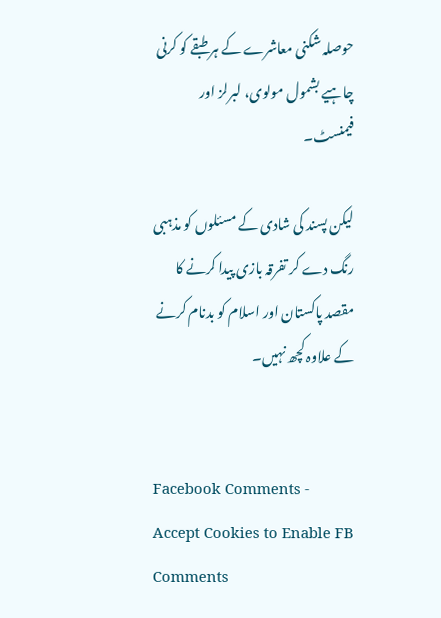حوصلہ شکنی معاشرے کے ہر طبقے کو کرنی چاہیے بشمول مولوی، لبرلز اور فیمنسٹ۔

لیکن پسند کی شادی کے مسئلوں کو مذہبی رنگ دے کر تفرقہ بازی پیدا کرنے کا مقصد پاکستان اور اسلام کو بدنام کرنے کے علاوہ کچھ نہیں۔


Facebook Comments - Accept Cookies to Enable FB Comments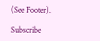(See Footer).

Subscribe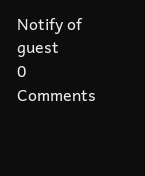Notify of
guest
0 Comments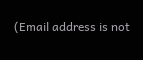(Email address is not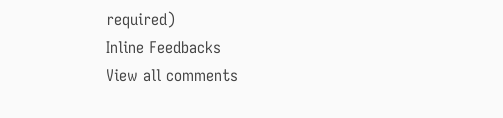required)
Inline Feedbacks
View all comments